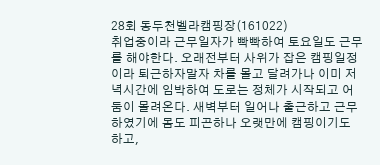28회 동두천벨라캠핑장(161022)
취업중이라 근무일자가 빡빡하여 토요일도 근무를 해야한다. 오래전부터 사위가 잡은 캠핑일정이라 퇴근하자말자 차를 몰고 달려가나 이미 저녁시간에 임박하여 도로는 정체가 시작되고 어둠이 몰려온다. 새벽부터 일어나 출근하고 근무하였기에 몸도 피곤하나 오랫만에 캠핑이기도 하고,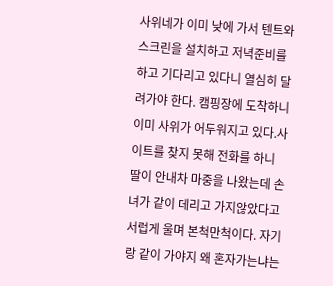사위네가 이미 낮에 가서 텐트와 스크린을 설치하고 저녁준비를 하고 기다리고 있다니 열심히 달려가야 한다. 캠핑장에 도착하니 이미 사위가 어두워지고 있다.사이트를 찾지 못해 전화를 하니 딸이 안내차 마중을 나왔는데 손녀가 같이 데리고 가지않았다고 서럽게 울며 본척만척이다. 자기랑 같이 가야지 왜 혼자가는냐는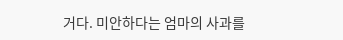거다. 미안하다는 엄마의 사과를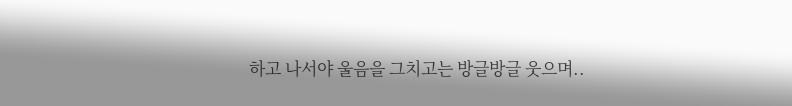하고 나서야 울음을 그치고는 방글방글 웃으며..